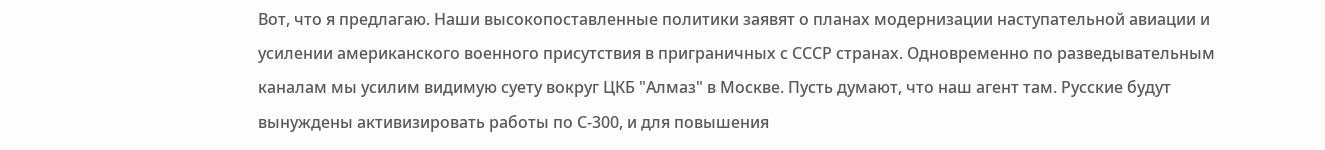Вот, что я предлагаю. Наши высокопоставленные политики заявят о планах модернизации наступательной авиации и усилении американского военного присутствия в приграничных с СССР странах. Одновременно по разведывательным каналам мы усилим видимую суету вокруг ЦКБ "Алмаз" в Москве. Пусть думают, что наш агент там. Русские будут вынуждены активизировать работы по С-300, и для повышения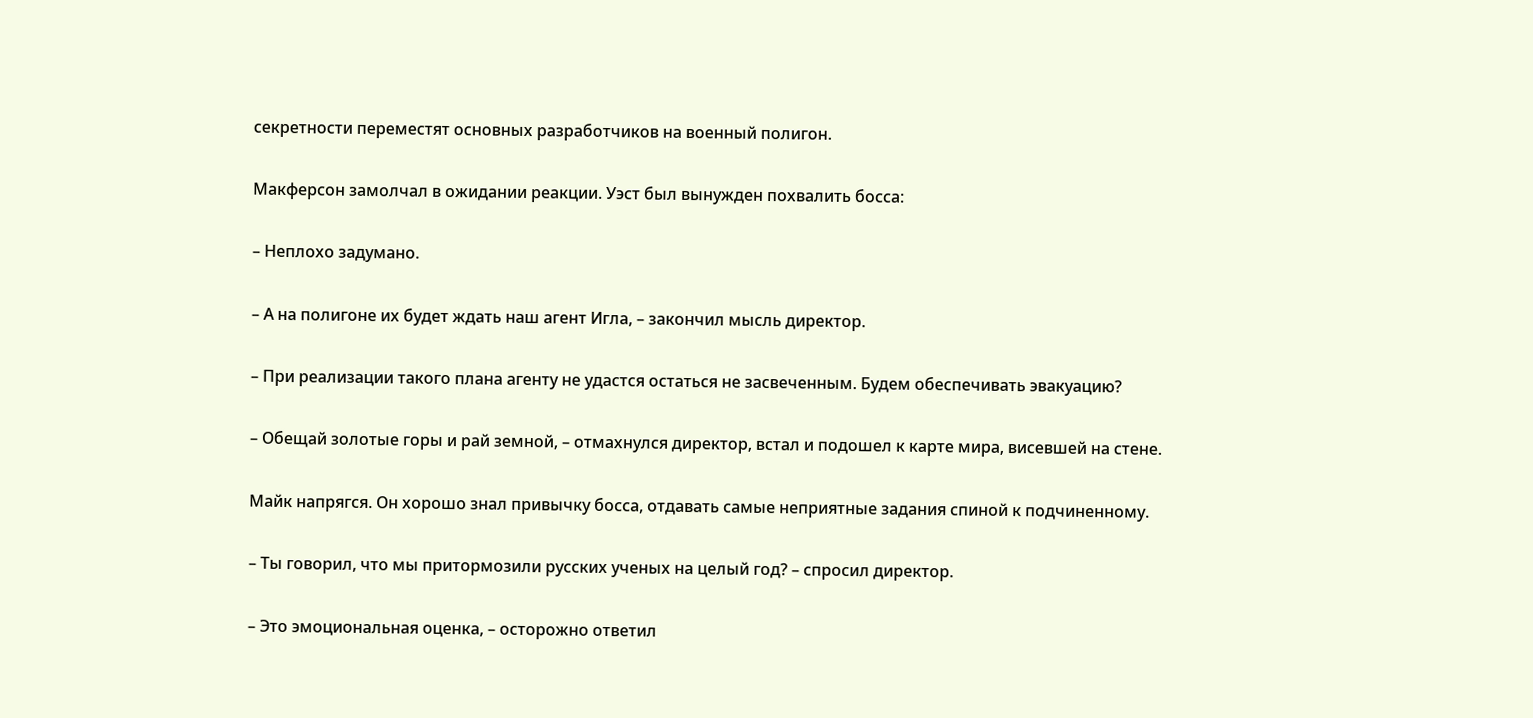секретности переместят основных разработчиков на военный полигон.

Макферсон замолчал в ожидании реакции. Уэст был вынужден похвалить босса:

– Неплохо задумано.

– А на полигоне их будет ждать наш агент Игла, – закончил мысль директор.

– При реализации такого плана агенту не удастся остаться не засвеченным. Будем обеспечивать эвакуацию?

– Обещай золотые горы и рай земной, – отмахнулся директор, встал и подошел к карте мира, висевшей на стене.

Майк напрягся. Он хорошо знал привычку босса, отдавать самые неприятные задания спиной к подчиненному.

– Ты говорил, что мы притормозили русских ученых на целый год? – спросил директор.

– Это эмоциональная оценка, – осторожно ответил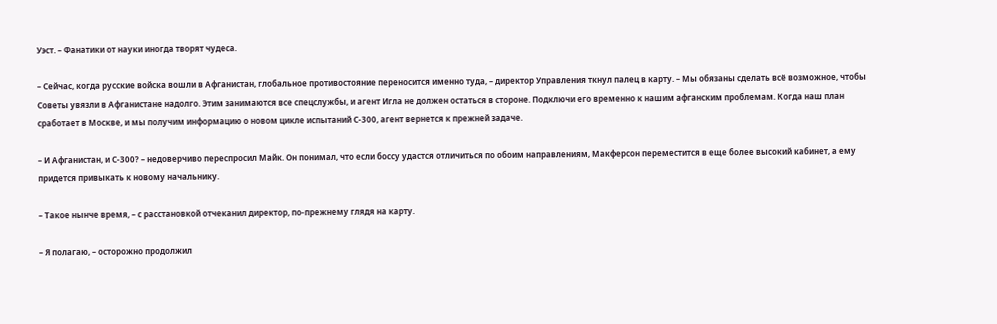Уэст. – Фанатики от науки иногда творят чудеса.

– Сейчас, когда русские войска вошли в Афганистан, глобальное противостояние переносится именно туда, – директор Управления ткнул палец в карту. – Мы обязаны сделать всё возможное, чтобы Советы увязли в Афганистане надолго. Этим занимаются все спецслужбы, и агент Игла не должен остаться в стороне. Подключи его временно к нашим афганским проблемам. Когда наш план сработает в Москве, и мы получим информацию о новом цикле испытаний С-300, агент вернется к прежней задаче.

– И Афганистан, и С-300? – недоверчиво переспросил Майк. Он понимал, что если боссу удастся отличиться по обоим направлениям, Макферсон переместится в еще более высокий кабинет, а ему придется привыкать к новому начальнику.

– Такое нынче время, – с расстановкой отчеканил директор, по-прежнему глядя на карту.

– Я полагаю, – осторожно продолжил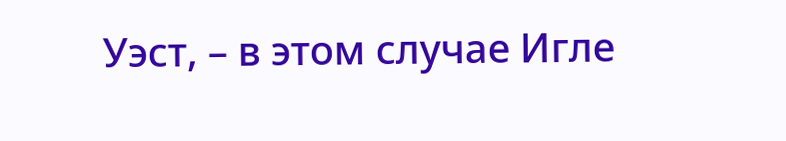Уэст, – в этом случае Игле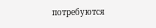потребуются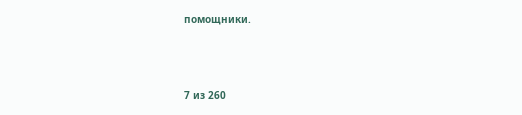помощники.



7 из 260